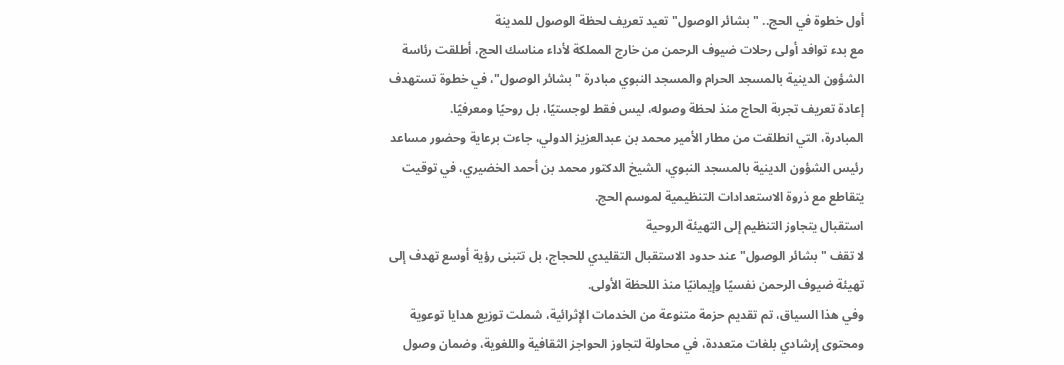أول خطوة في الحج.. "بشائر الوصول" تعيد تعريف لحظة الوصول للمدينة
مع بدء توافد أولى رحلات ضيوف الرحمن من خارج المملكة لأداء مناسك الحج، أطلقت رئاسة الشؤون الدينية بالمسجد الحرام والمسجد النبوي مبادرة "بشائر الوصول"، في خطوة تستهدف إعادة تعريف تجربة الحاج منذ لحظة وصوله، ليس فقط لوجستيًا، بل روحيًا ومعرفيًا.
المبادرة، التي انطلقت من مطار الأمير محمد بن عبدالعزيز الدولي، جاءت برعاية وحضور مساعد رئيس الشؤون الدينية بالمسجد النبوي، الشيخ الدكتور محمد بن أحمد الخضيري، في توقيت يتقاطع مع ذروة الاستعدادات التنظيمية لموسم الحج.
استقبال يتجاوز التنظيم إلى التهيئة الروحية
لا تقف "بشائر الوصول" عند حدود الاستقبال التقليدي للحجاج، بل تتبنى رؤية أوسع تهدف إلى تهيئة ضيوف الرحمن نفسيًا وإيمانيًا منذ اللحظة الأولى.
وفي هذا السياق، تم تقديم حزمة متنوعة من الخدمات الإثرائية، شملت توزيع هدايا توعوية ومحتوى إرشادي بلغات متعددة، في محاولة لتجاوز الحواجز الثقافية واللغوية، وضمان وصول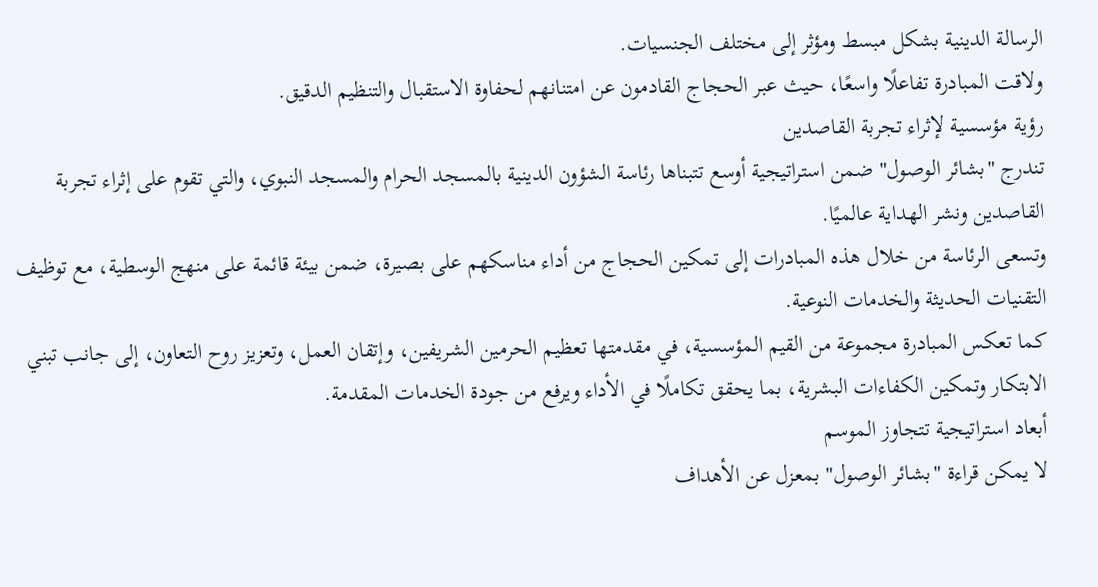الرسالة الدينية بشكل مبسط ومؤثر إلى مختلف الجنسيات.
ولاقت المبادرة تفاعلًا واسعًا، حيث عبر الحجاج القادمون عن امتنانهم لحفاوة الاستقبال والتنظيم الدقيق.
رؤية مؤسسية لإثراء تجربة القاصدين
تندرج "بشائر الوصول" ضمن استراتيجية أوسع تتبناها رئاسة الشؤون الدينية بالمسجد الحرام والمسجد النبوي، والتي تقوم على إثراء تجربة القاصدين ونشر الهداية عالميًا.
وتسعى الرئاسة من خلال هذه المبادرات إلى تمكين الحجاج من أداء مناسكهم على بصيرة، ضمن بيئة قائمة على منهج الوسطية، مع توظيف التقنيات الحديثة والخدمات النوعية.
كما تعكس المبادرة مجموعة من القيم المؤسسية، في مقدمتها تعظيم الحرمين الشريفين، وإتقان العمل، وتعزيز روح التعاون، إلى جانب تبني الابتكار وتمكين الكفاءات البشرية، بما يحقق تكاملًا في الأداء ويرفع من جودة الخدمات المقدمة.
أبعاد استراتيجية تتجاوز الموسم
لا يمكن قراءة "بشائر الوصول" بمعزل عن الأهداف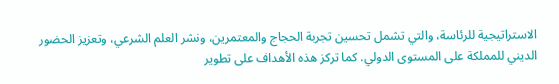الاستراتيجية للرئاسة، والتي تشمل تحسين تجربة الحجاج والمعتمرين، ونشر العلم الشرعي، وتعزيز الحضور الديني للمملكة على المستوى الدولي. كما تركز هذه الأهداف على تطوير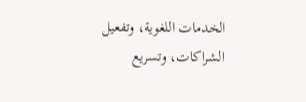الخدمات اللغوية، وتفعيل الشراكات، وتسريع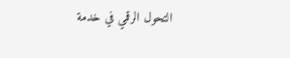التحول الرقمي في خدمة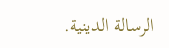الرسالة الدينية.